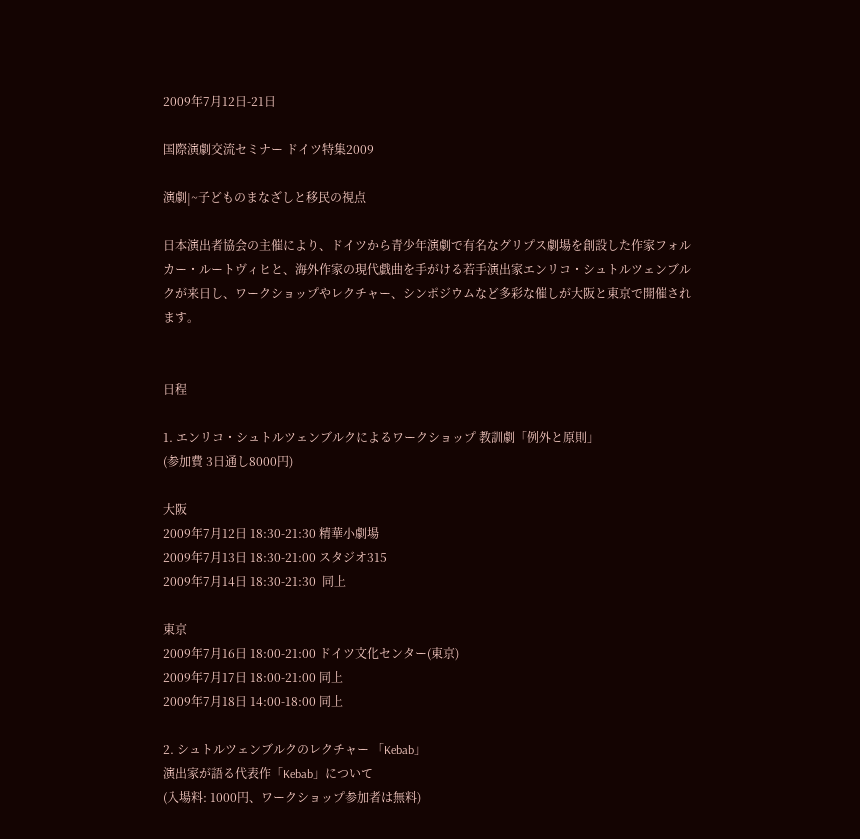2009年7月12日-21日

国際演劇交流セミナー ドイツ特集2009

演劇|~子どものまなざしと移民の視点

日本演出者協会の主催により、ドイツから青少年演劇で有名なグリプス劇場を創設した作家フォルカー・ルートヴィヒと、海外作家の現代戯曲を手がける若手演出家エンリコ・シュトルツェンブルクが来日し、ワークショップやレクチャー、シンポジウムなど多彩な催しが大阪と東京で開催されます。


日程

1. エンリコ・シュトルツェンブルクによるワークショップ 教訓劇「例外と原則」
(参加費 3日通し8000円)

大阪
2009年7月12日 18:30-21:30 精華小劇場
2009年7月13日 18:30-21:00 スタジオ315
2009年7月14日 18:30-21:30  同上

東京
2009年7月16日 18:00-21:00 ドイツ文化センター(東京)
2009年7月17日 18:00-21:00 同上
2009年7月18日 14:00-18:00 同上

2. シュトルツェンブルクのレクチャー 「Kebab」
演出家が語る代表作「Kebab」について
(入場料: 1000円、ワークショップ参加者は無料)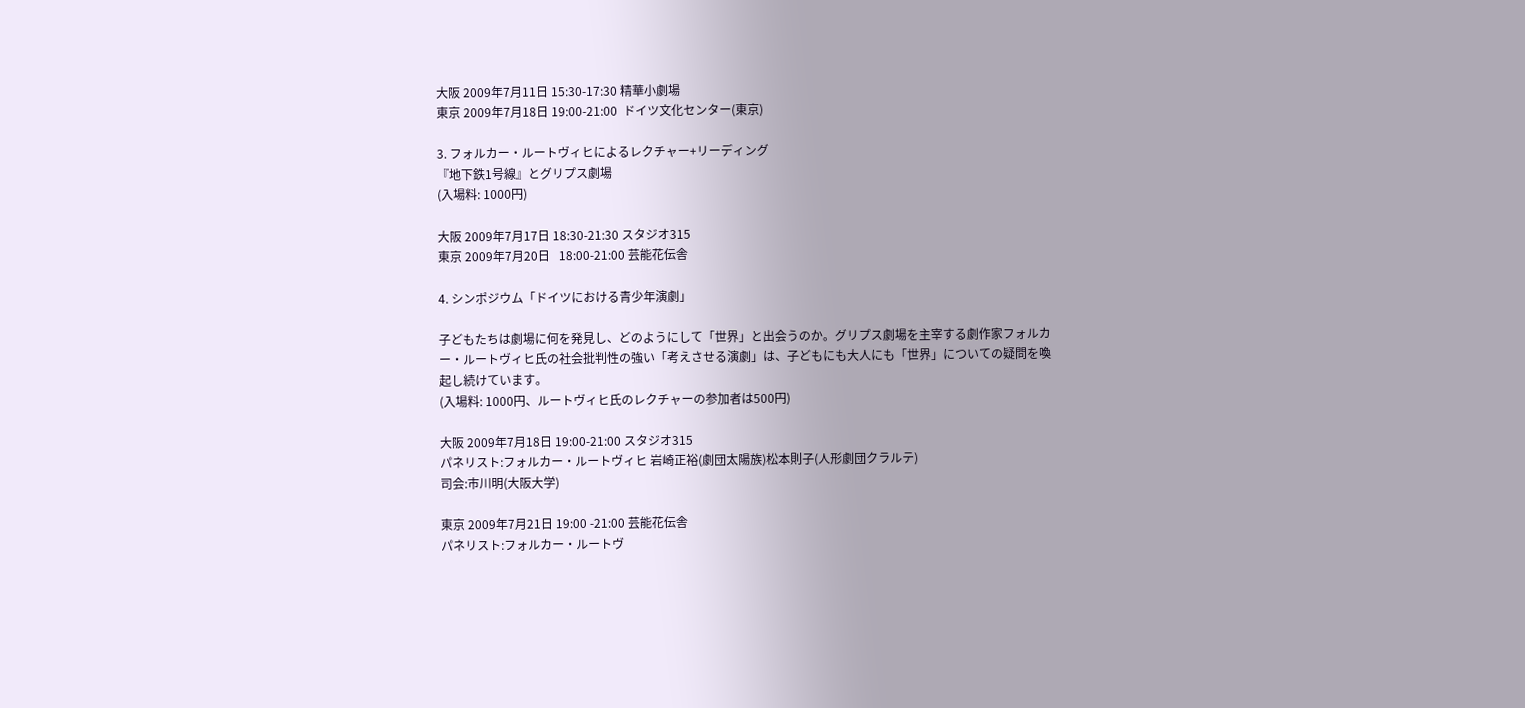大阪 2009年7月11日 15:30-17:30 精華小劇場
東京 2009年7月18日 19:00-21:00  ドイツ文化センター(東京)

3. フォルカー・ルートヴィヒによるレクチャー+リーディング
『地下鉄1号線』とグリプス劇場
(入場料: 1000円)

大阪 2009年7月17日 18:30-21:30 スタジオ315
東京 2009年7月20日   18:00-21:00 芸能花伝舎

4. シンポジウム「ドイツにおける青少年演劇」

子どもたちは劇場に何を発見し、どのようにして「世界」と出会うのか。グリプス劇場を主宰する劇作家フォルカー・ルートヴィヒ氏の社会批判性の強い「考えさせる演劇」は、子どもにも大人にも「世界」についての疑問を喚起し続けています。
(入場料: 1000円、ルートヴィヒ氏のレクチャーの参加者は500円)

大阪 2009年7月18日 19:00-21:00 スタジオ315
パネリスト:フォルカー・ルートヴィヒ 岩崎正裕(劇団太陽族)松本則子(人形劇団クラルテ)
司会:市川明(大阪大学)

東京 2009年7月21日 19:00 -21:00 芸能花伝舎
パネリスト:フォルカー・ルートヴ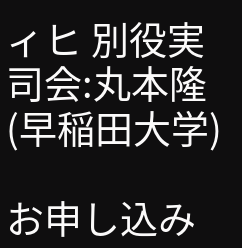ィヒ 別役実
司会:丸本隆(早稲田大学)

お申し込み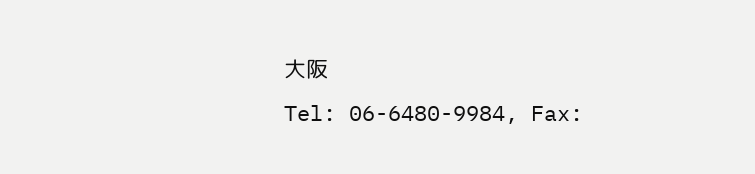大阪
Tel: 06-6480-9984, Fax: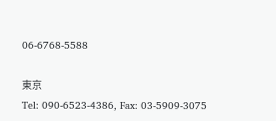06-6768-5588

東京
Tel: 090-6523-4386, Fax: 03-5909-3075